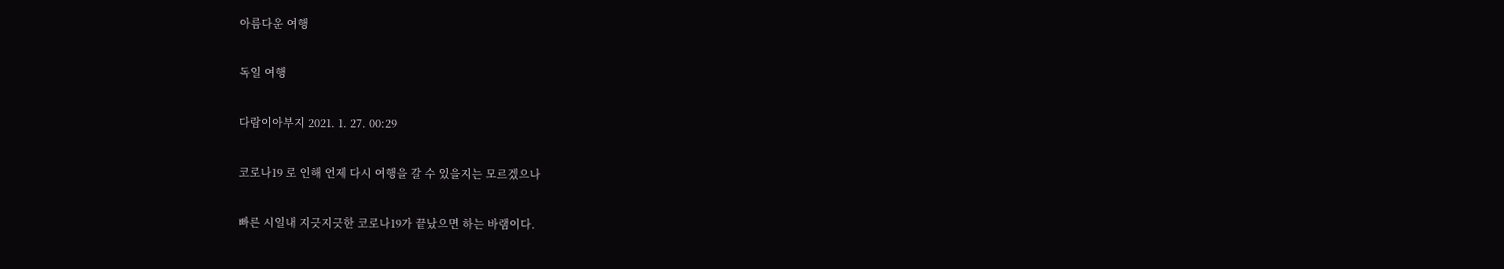아름다운 여행

독일 여행

다람이아부지 2021. 1. 27. 00:29

코로나19 로 인해 언제 다시 여행을 갈 수 있을지는 모르겠으나

빠른 시일내 지긋지긋한 코로나19가 끝났으면 하는 바램이다.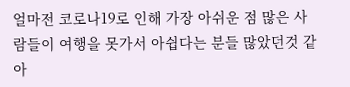얼마전 코로나19로 인해 가장 아쉬운 점 많은 사람들이 여행을 못가서 아쉽다는 분들 많았던것 같아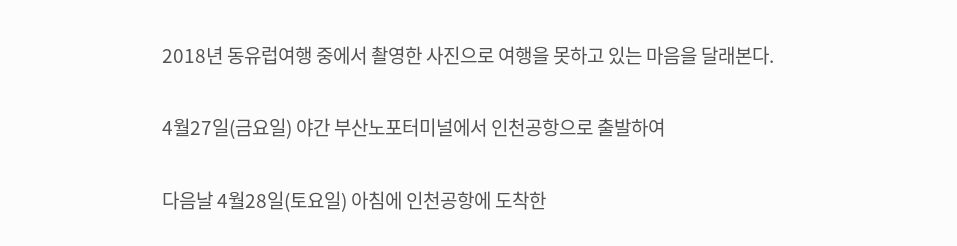2018년 동유럽여행 중에서 촬영한 사진으로 여행을 못하고 있는 마음을 달래본다.

4월27일(금요일) 야간 부산노포터미널에서 인천공항으로 출발하여

다음날 4월28일(토요일) 아침에 인천공항에 도착한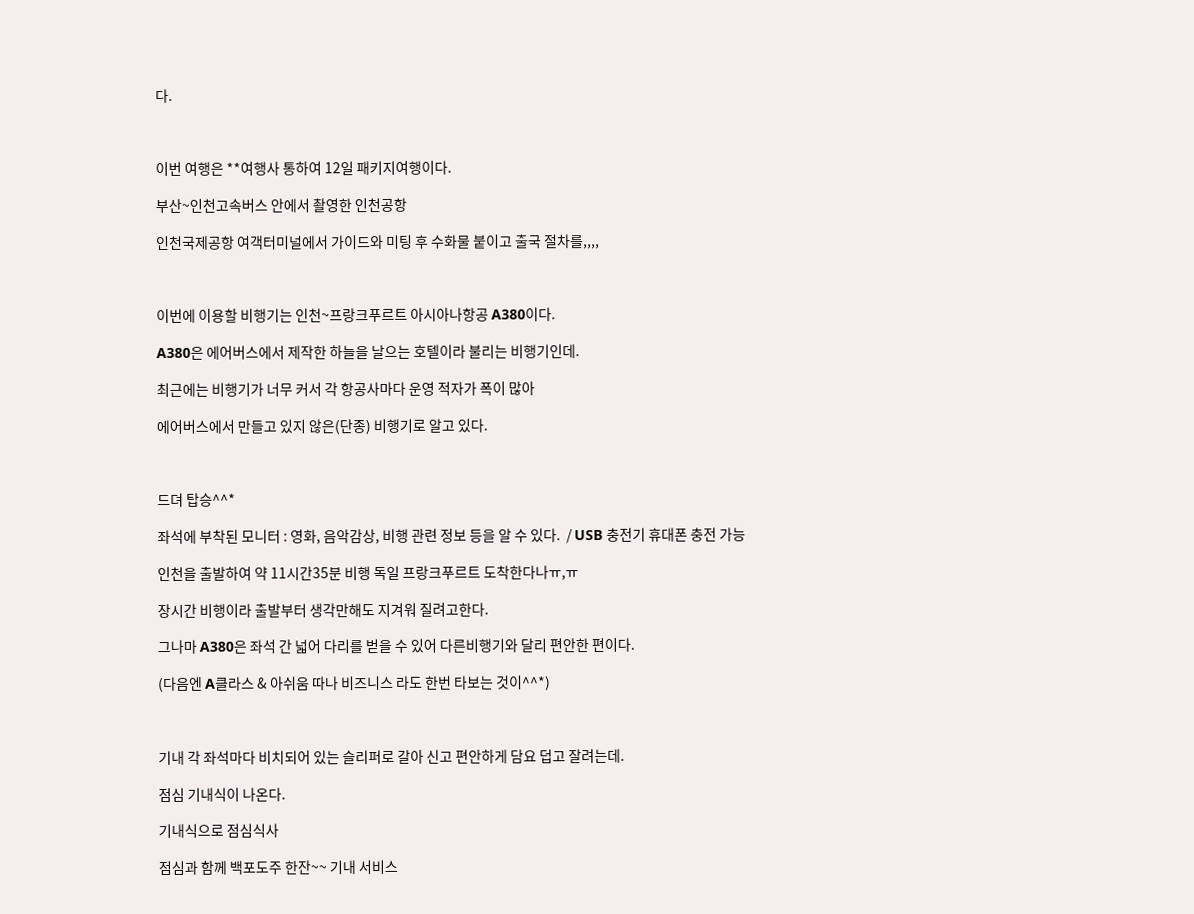다.



이번 여행은 **여행사 통하여 12일 패키지여행이다.

부산~인천고속버스 안에서 촬영한 인천공항

인천국제공항 여객터미널에서 가이드와 미팅 후 수화물 붙이고 출국 절차를,,,,



이번에 이용할 비행기는 인천~프랑크푸르트 아시아나항공 A380이다.

A380은 에어버스에서 제작한 하늘을 날으는 호텔이라 불리는 비행기인데.

최근에는 비행기가 너무 커서 각 항공사마다 운영 적자가 폭이 많아

에어버스에서 만들고 있지 않은(단종) 비행기로 알고 있다.



드뎌 탑승^^*

좌석에 부착된 모니터 : 영화, 음악감상, 비행 관련 정보 등을 알 수 있다.  / USB 충전기 휴대폰 충전 가능

인천을 출발하여 약 11시간35분 비행 독일 프랑크푸르트 도착한다나ㅠ,ㅠ

장시간 비행이라 출발부터 생각만해도 지겨워 질려고한다.

그나마 A380은 좌석 간 넓어 다리를 벋을 수 있어 다른비행기와 달리 편안한 편이다.

(다음엔 A클라스 & 아쉬움 따나 비즈니스 라도 한번 타보는 것이^^*)



기내 각 좌석마다 비치되어 있는 슬리퍼로 갈아 신고 편안하게 담요 덥고 잘려는데.

점심 기내식이 나온다.

기내식으로 점심식사

점심과 함께 백포도주 한잔~~ 기내 서비스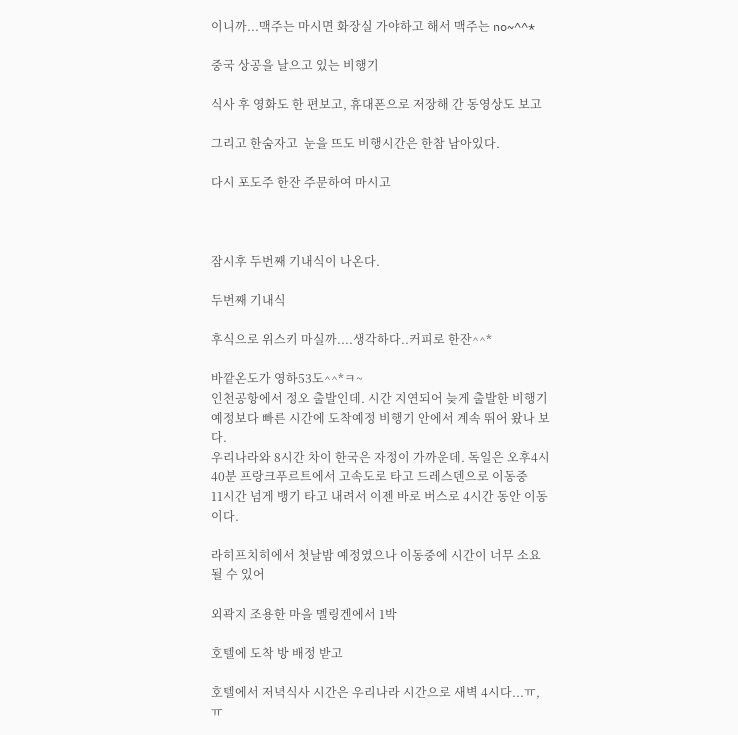이니까...맥주는 마시면 화장실 가야하고 해서 맥주는 no~^^*

중국 상공을 날으고 있는 비행기

식사 후 영화도 한 편보고, 휴대폰으로 저장해 간 동영상도 보고

그리고 한숨자고  눈을 뜨도 비행시간은 한참 남아있다.

다시 포도주 한잔 주문하여 마시고



잠시후 두번째 기내식이 나온다.

두번째 기내식

후식으로 위스키 마실까....생각하다..커피로 한잔^^*

바깥온도가 영하53도^^*ㅋ~
인천공항에서 정오 출발인데. 시간 지연되어 늦게 출발한 비행기 예정보다 빠른 시간에 도착예정 비행기 안에서 계속 뛰어 왔나 보다.
우리나라와 8시간 차이 한국은 자정이 가까운데. 독일은 오후4시40분 프랑크푸르트에서 고속도로 타고 드레스덴으로 이동중
11시간 넘게 뱅기 타고 내려서 이젠 바로 버스로 4시간 동안 이동이다.

라히프치히에서 첫날밤 예정였으나 이동중에 시간이 너무 소요될 수 있어

외곽지 조용한 마을 멜링겐에서 1박

호텔에 도착 방 배정 받고

호텔에서 저녁식사 시간은 우리나라 시간으로 새벽 4시다...ㅠ,ㅠ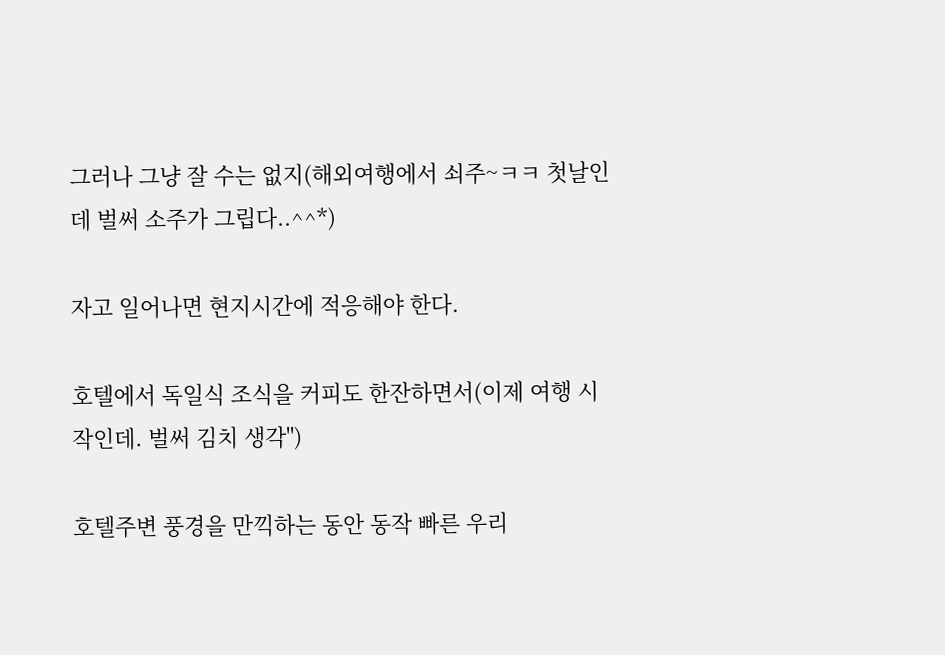그러나 그냥 잘 수는 없지(해외여행에서 쇠주~ㅋㅋ 첫날인데 벌써 소주가 그립다..^^*)

자고 일어나면 현지시간에 적응해야 한다.

호텔에서 독일식 조식을 커피도 한잔하면서(이제 여행 시작인데. 벌써 김치 생각")

호텔주변 풍경을 만끽하는 동안 동작 빠른 우리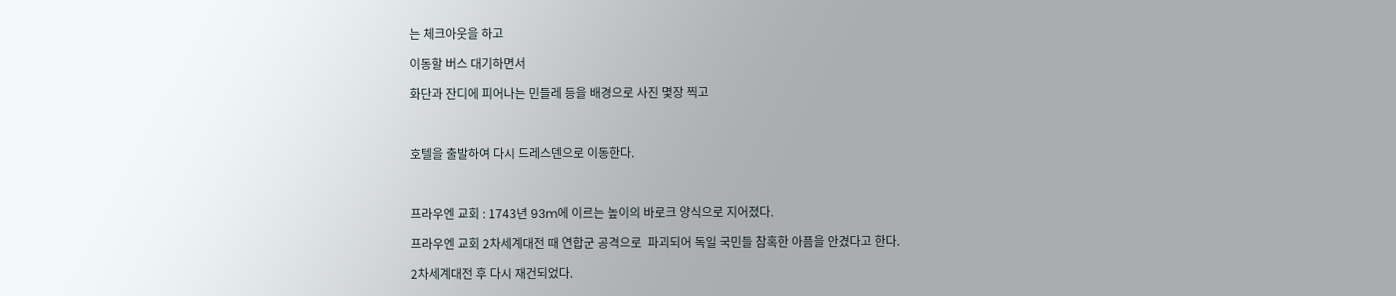는 체크아웃을 하고

이동할 버스 대기하면서

화단과 잔디에 피어나는 민들레 등을 배경으로 사진 몇장 찍고



호텔을 출발하여 다시 드레스덴으로 이동한다.



프라우엔 교회 : 1743년 93m에 이르는 높이의 바로크 양식으로 지어졌다.

프라우엔 교회 2차세계대전 때 연합군 공격으로  파괴되어 독일 국민들 참혹한 아픔을 안겼다고 한다.

2차세계대전 후 다시 재건되었다.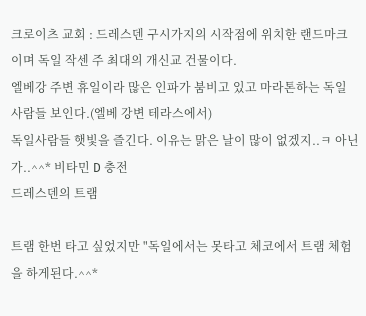크로이츠 교회 : 드레스덴 구시가지의 시작점에 위치한 랜드마크이며 독일 작센 주 최대의 개신교 건물이다.
엘베강 주변 휴일이라 많은 인파가 붐비고 있고 마라톤하는 독일 사람들 보인다.(엘베 강변 테라스에서)
독일사람들 햇빛을 즐긴다. 이유는 맑은 날이 많이 없겠지..ㅋ 아닌가..^^* 비타민 D 충전
드레스덴의 트램

트램 한번 타고 싶었지만 "독일에서는 못타고 체코에서 트램 체험을 하게된다.^^*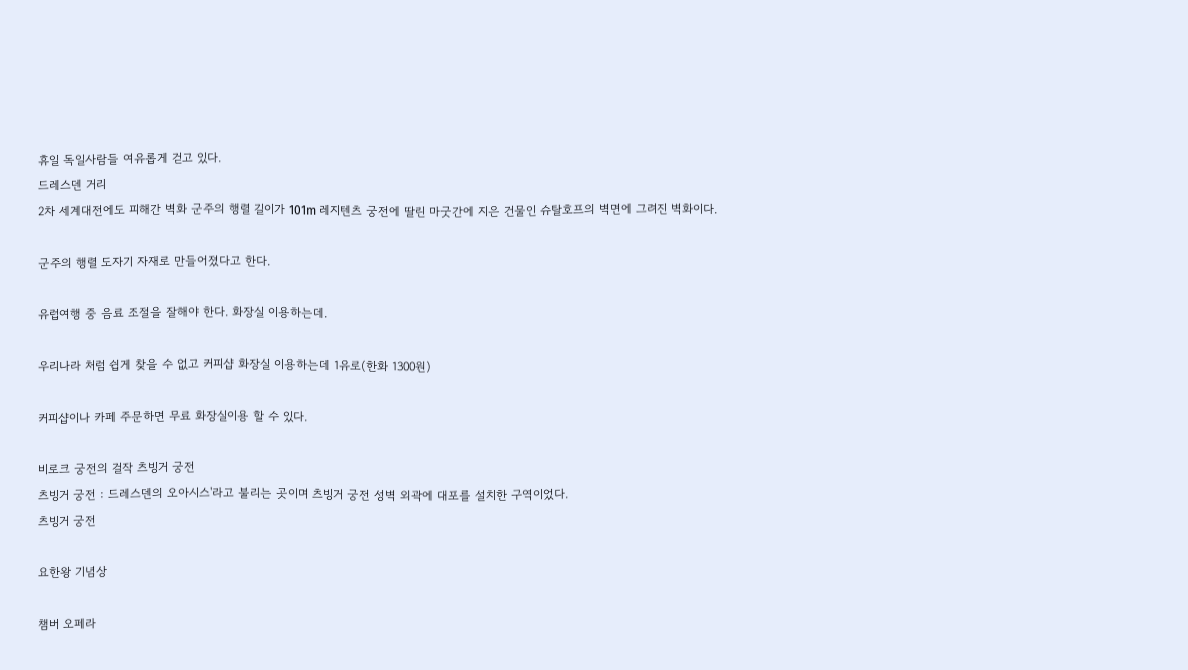휴일 독일사람들 여유롭게 걷고 있다.
드레스덴 거리
2차 세계대전에도 피해간 벽화 군주의 행렬 길이가 101m 레지텐츠 궁전에 딸린 마굿간에 지은 건물인 슈탈호프의 벽면에 그려진 벽화이다.

군주의 행렬 도자기 자재로 만들어졌다고 한다.

유럽여행 중 음료 조절을 잘해야 한다. 화장실 이용하는데.

우리나라 처럼 쉽게 찾을 수 없고 커피샵 화장실 이용하는데 1유로(한화 1300원)

커피샵이나 카페 주문하면 무료 화장실이용 할 수 있다.

비로크 궁전의 걸작 츠빙거 궁전
츠빙거 궁전 : 드레스덴의 오아시스'라고 불리는 곳이며 츠빙거 궁전 성벽 외곽에 대포를 설치한 구역이었다.
츠빙거 궁전

요한왕 기념상

챔버 오페라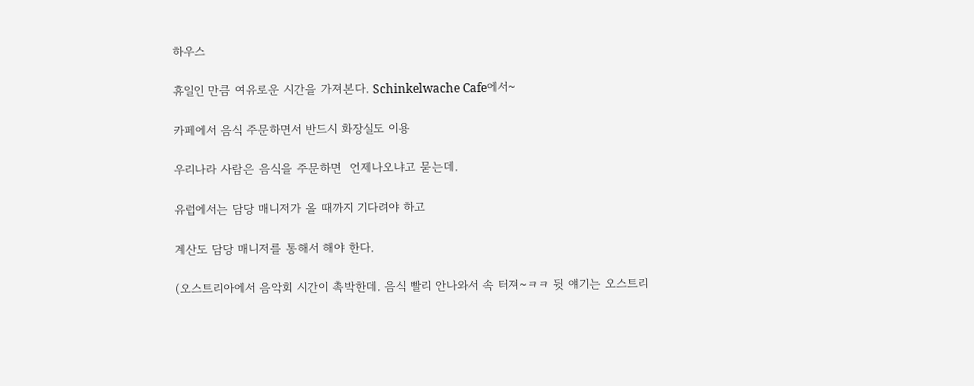하우스

휴일인 만큼 여유로운 시간을 가져본다. Schinkelwache Cafe에서~

카페에서 음식 주문하면서 반드시 화장실도 이용

우리나라 사람은 음식을 주문하면  언제나오냐고 묻는데.

유럽에서는 담당 매니저가 올 때까지 기다려야 하고

계산도 담당 매니저를 통해서 해야 한다.

(오스트리아에서 음악회 시간이 촉박한데. 음식 빨리 안나와서 속 터져~ㅋㅋ 뒷 얘기는 오스트리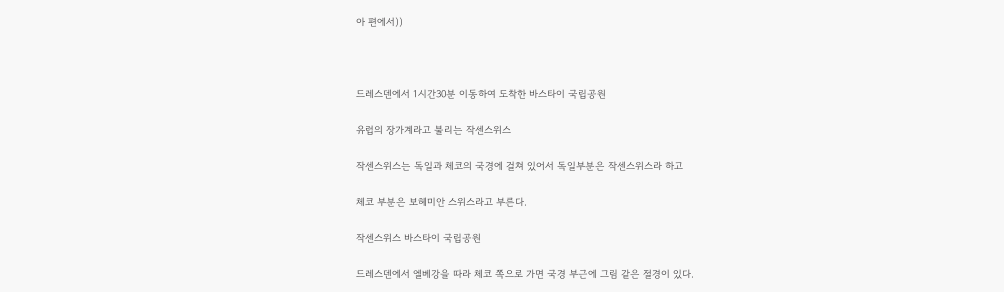아 편에서))



드레스덴에서 1시간30분 이동하여 도착한 바스타이 국립공원

유럽의 장가계라고 불리는 작센스위스

작센스위스는 독일과 체코의 국경에 걸쳐 있어서 독일부분은 작센스위스라 하고

체코 부분은 보헤미안 스위스라고 부른다.

작센스위스 바스타이 국립공원

드레스덴에서 엘베강을 따라 체코 쪽으로 가면 국경 부근에 그림 같은 절경이 있다.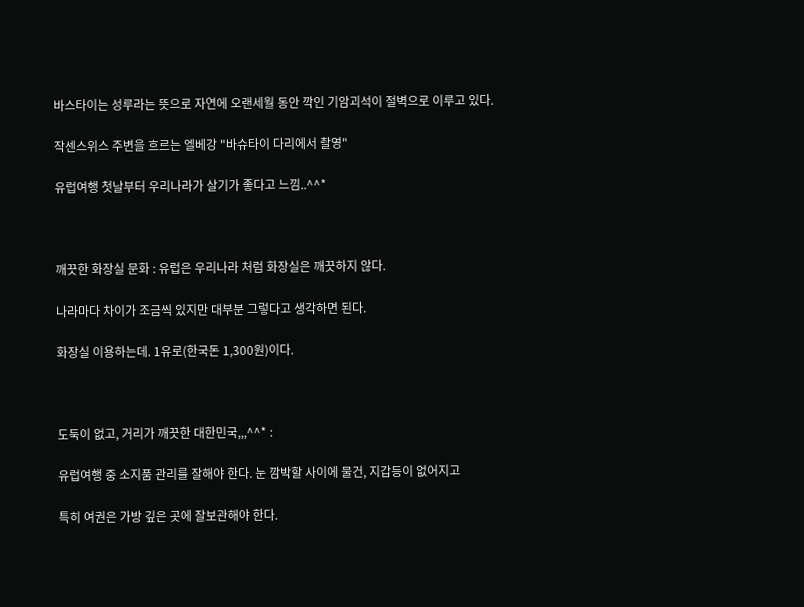바스타이는 성루라는 뜻으로 자연에 오랜세월 동안 깍인 기암괴석이 절벽으로 이루고 있다.

작센스위스 주변을 흐르는 엘베강 "바슈타이 다리에서 촬영"

유럽여행 첫날부터 우리나라가 살기가 좋다고 느낌..^^*



깨끗한 화장실 문화 : 유럽은 우리나라 처럼 화장실은 깨끗하지 않다.

나라마다 차이가 조금씩 있지만 대부분 그렇다고 생각하면 된다.

화장실 이용하는데. 1유로(한국돈 1,300원)이다.



도둑이 없고, 거리가 깨끗한 대한민국,,,^^* :

유럽여행 중 소지품 관리를 잘해야 한다. 눈 깜박할 사이에 물건, 지갑등이 없어지고

특히 여권은 가방 깊은 곳에 잘보관해야 한다.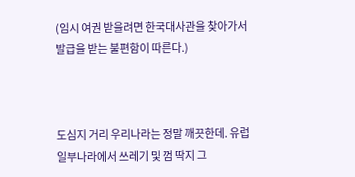(임시 여권 받을려면 한국대사관을 찾아가서 발급을 받는 불편함이 따른다.)



도심지 거리 우리나라는 정말 깨끗한데. 유럽 일부나라에서 쓰레기 및 껌 딱지 그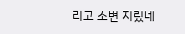리고 소변 지맀네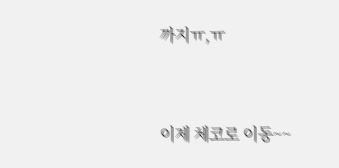까지ㅠ,ㅠ



이제 체코로 이동~~